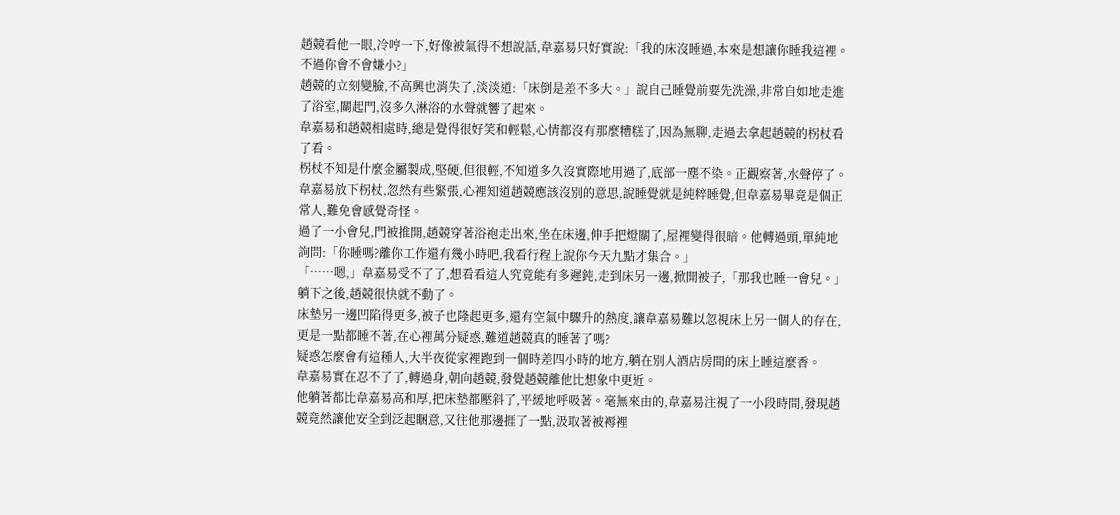趙競看他一眼,冷哼一下,好像被氣得不想說話,韋嘉易只好實說:「我的床沒睡過,本來是想讓你睡我這裡。不過你會不會嫌小?」
趙競的立刻變臉,不高興也消失了,淡淡道:「床倒是差不多大。」說自己睡覺前要先洗澡,非常自如地走進了浴室,關起門,沒多久淋浴的水聲就響了起來。
韋嘉易和趙競相處時,總是覺得很好笑和輕鬆,心情都沒有那麼糟糕了,因為無聊,走過去拿起趙競的柺杖看了看。
柺杖不知是什麼金屬製成,堅硬,但很輕,不知道多久沒實際地用過了,底部一塵不染。正觀察著,水聲停了。
韋嘉易放下柺杖,忽然有些緊張,心裡知道趙競應該沒別的意思,說睡覺就是純粹睡覺,但韋嘉易畢竟是個正常人,難免會感覺奇怪。
過了一小會兒,門被推開,趙競穿著浴袍走出來,坐在床邊,伸手把燈關了,屋裡變得很暗。他轉過頭,單純地詢問:「你睡嗎?離你工作還有幾小時吧,我看行程上說你今天九點才集合。」
「……嗯,」韋嘉易受不了了,想看看這人究竟能有多遲鈍,走到床另一邊,掀開被子,「那我也睡一會兒。」
躺下之後,趙競很快就不動了。
床墊另一邊凹陷得更多,被子也隆起更多,還有空氣中驟升的熱度,讓韋嘉易難以忽視床上另一個人的存在,更是一點都睡不著,在心裡萬分疑惑,難道趙競真的睡著了嗎?
疑惑怎麼會有這種人,大半夜從家裡跑到一個時差四小時的地方,躺在別人酒店房間的床上睡這麼香。
韋嘉易實在忍不了了,轉過身,朝向趙競,發覺趙競離他比想象中更近。
他躺著都比韋嘉易高和厚,把床墊都壓斜了,平緩地呼吸著。毫無來由的,韋嘉易注視了一小段時間,發現趙競竟然讓他安全到泛起睏意,又往他那邊捱了一點,汲取著被褥裡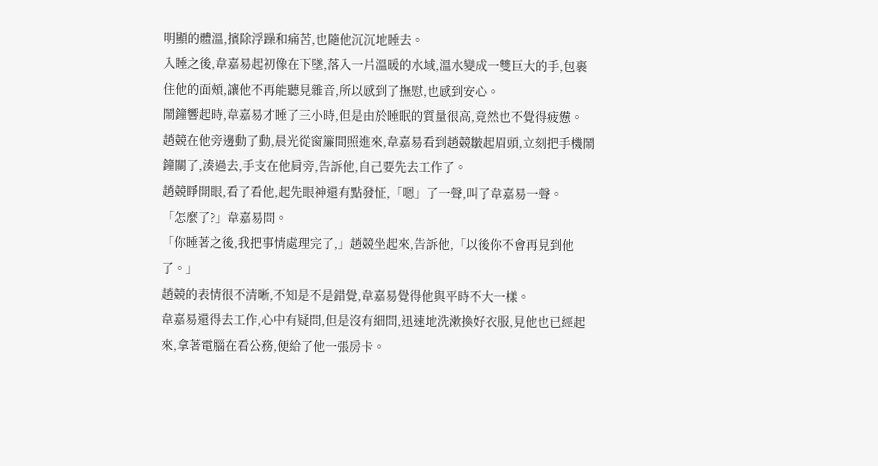明顯的體溫,擯除浮躁和痛苦,也隨他沉沉地睡去。
入睡之後,韋嘉易起初像在下墜,落入一片溫暖的水域,溫水變成一雙巨大的手,包裹住他的面頰,讓他不再能聽見雜音,所以感到了撫慰,也感到安心。
鬧鐘響起時,韋嘉易才睡了三小時,但是由於睡眠的質量很高,竟然也不覺得疲憊。
趙競在他旁邊動了動,晨光從窗簾間照進來,韋嘉易看到趙競皺起眉頭,立刻把手機鬧鐘關了,湊過去,手支在他肩旁,告訴他,自己要先去工作了。
趙競睜開眼,看了看他,起先眼神還有點發怔,「嗯」了一聲,叫了韋嘉易一聲。
「怎麼了?」韋嘉易問。
「你睡著之後,我把事情處理完了,」趙競坐起來,告訴他,「以後你不會再見到他了。」
趙競的表情很不清晰,不知是不是錯覺,韋嘉易覺得他與平時不大一樣。
韋嘉易還得去工作,心中有疑問,但是沒有細問,迅速地洗漱換好衣服,見他也已經起來,拿著電腦在看公務,便給了他一張房卡。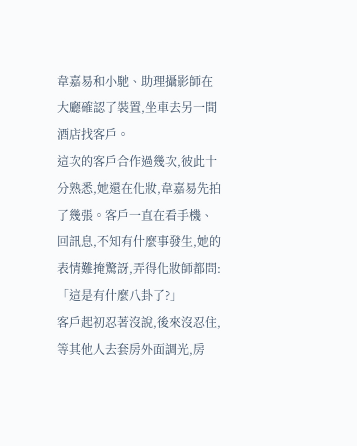韋嘉易和小馳、助理攝影師在大廳確認了裝置,坐車去另一間酒店找客戶。
這次的客戶合作過幾次,彼此十分熟悉,她還在化妝,韋嘉易先拍了幾張。客戶一直在看手機、回訊息,不知有什麼事發生,她的表情難掩驚訝,弄得化妝師都問:「這是有什麼八卦了?」
客戶起初忍著沒說,後來沒忍住,等其他人去套房外面調光,房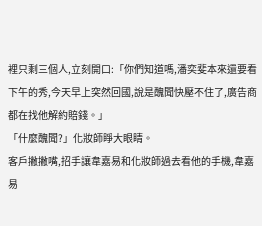裡只剩三個人,立刻開口:「你們知道嗎,潘奕斐本來還要看下午的秀,今天早上突然回國,說是醜聞快壓不住了,廣告商都在找他解約賠錢。」
「什麼醜聞?」化妝師睜大眼睛。
客戶撇撇嘴,招手讓韋嘉易和化妝師過去看他的手機,韋嘉易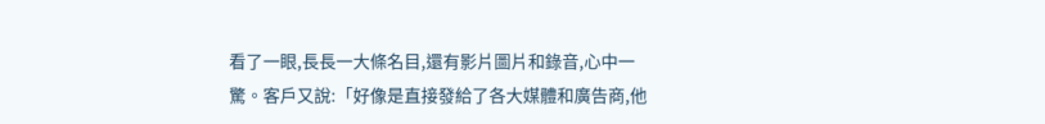看了一眼,長長一大條名目,還有影片圖片和錄音,心中一驚。客戶又說:「好像是直接發給了各大媒體和廣告商,他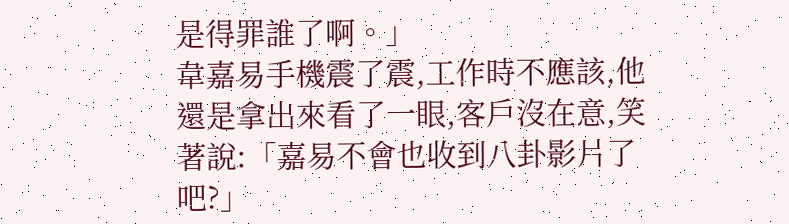是得罪誰了啊。」
韋嘉易手機震了震,工作時不應該,他還是拿出來看了一眼,客戶沒在意,笑著說:「嘉易不會也收到八卦影片了吧?」